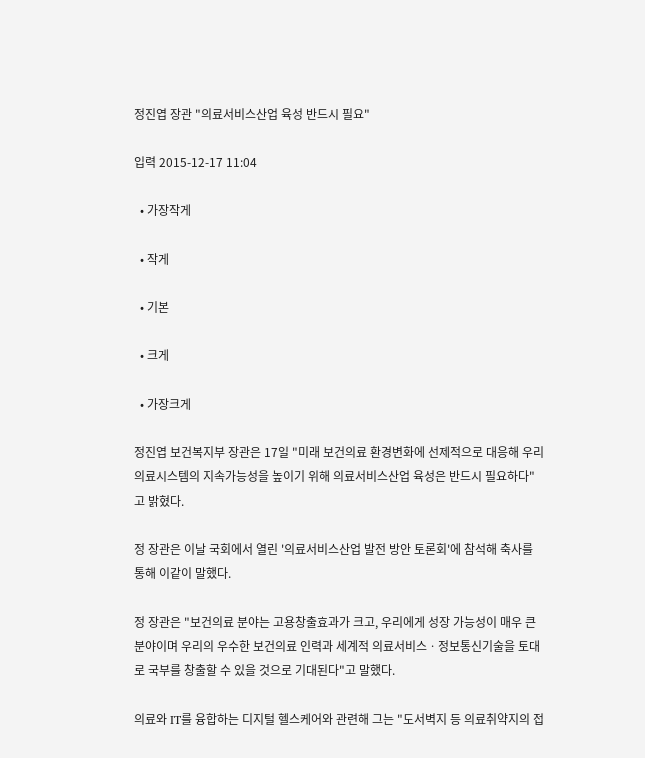정진엽 장관 "의료서비스산업 육성 반드시 필요"

입력 2015-12-17 11:04

  • 가장작게

  • 작게

  • 기본

  • 크게

  • 가장크게

정진엽 보건복지부 장관은 17일 "미래 보건의료 환경변화에 선제적으로 대응해 우리 의료시스템의 지속가능성을 높이기 위해 의료서비스산업 육성은 반드시 필요하다"고 밝혔다.

정 장관은 이날 국회에서 열린 '의료서비스산업 발전 방안 토론회'에 참석해 축사를 통해 이같이 말했다.

정 장관은 "보건의료 분야는 고용창출효과가 크고, 우리에게 성장 가능성이 매우 큰 분야이며 우리의 우수한 보건의료 인력과 세계적 의료서비스ㆍ정보통신기술을 토대로 국부를 창출할 수 있을 것으로 기대된다"고 말했다.

의료와 IT를 융합하는 디지털 헬스케어와 관련해 그는 "도서벽지 등 의료취약지의 접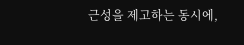근성을 제고하는 동시에,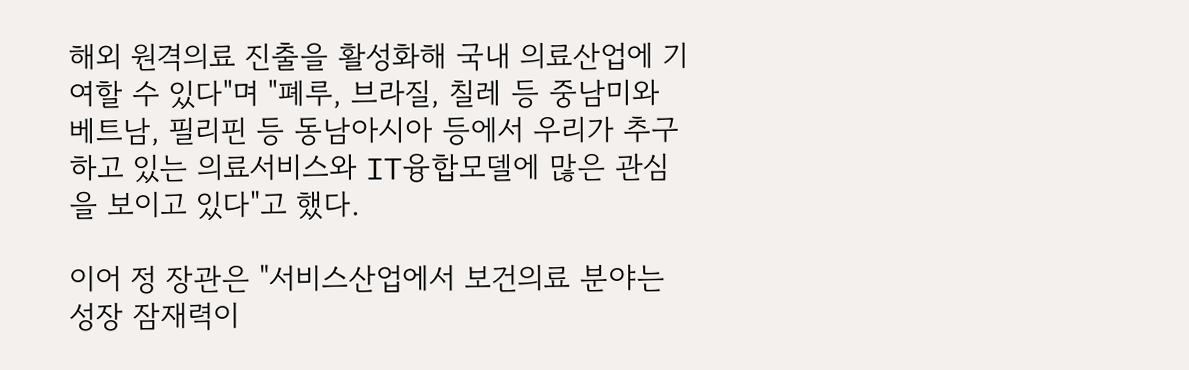해외 원격의료 진출을 활성화해 국내 의료산업에 기여할 수 있다"며 "폐루, 브라질, 칠레 등 중남미와 베트남, 필리핀 등 동남아시아 등에서 우리가 추구하고 있는 의료서비스와 IT융합모델에 많은 관심을 보이고 있다"고 했다.

이어 정 장관은 "서비스산업에서 보건의료 분야는 성장 잠재력이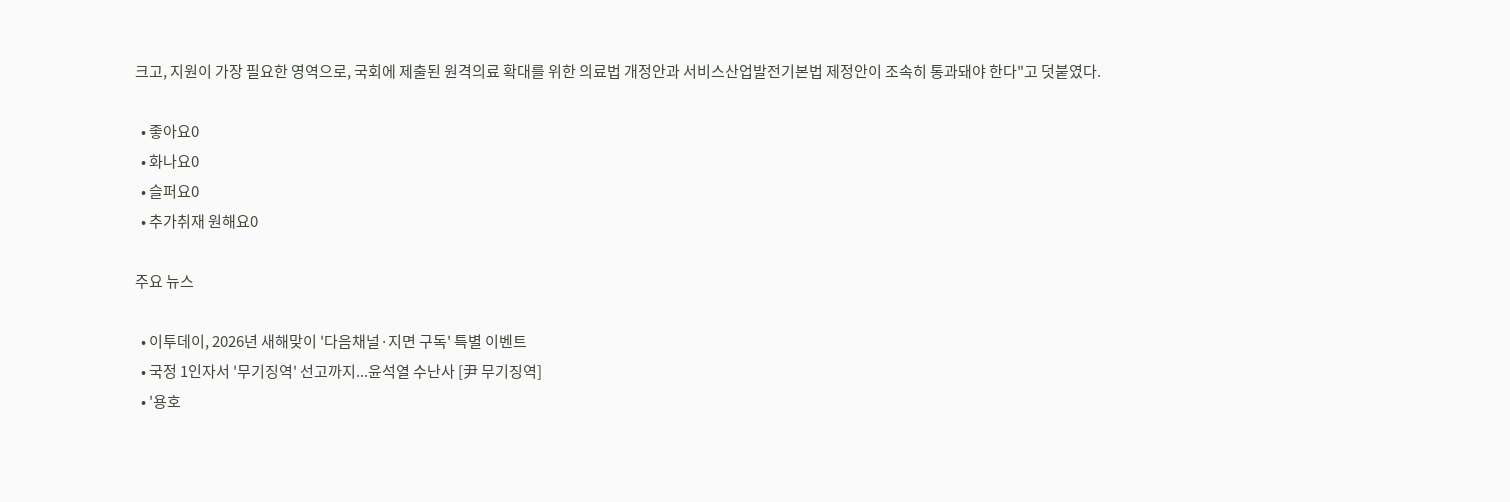크고, 지원이 가장 필요한 영역으로, 국회에 제출된 원격의료 확대를 위한 의료법 개정안과 서비스산업발전기본법 제정안이 조속히 통과돼야 한다"고 덧붙였다.

  • 좋아요0
  • 화나요0
  • 슬퍼요0
  • 추가취재 원해요0

주요 뉴스

  • 이투데이, 2026년 새해맞이 '다음채널·지면 구독' 특별 이벤트
  • 국정 1인자서 '무기징역' 선고까지...윤석열 수난사 [尹 무기징역]
  • '용호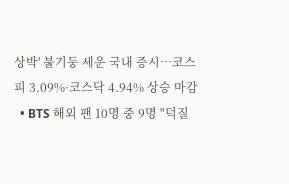상박' 불기둥 세운 국내 증시…코스피 3.09%·코스닥 4.94% 상승 마감
  • BTS 해외 팬 10명 중 9명 "덕질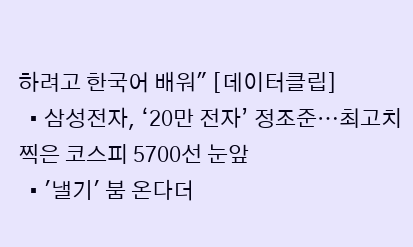하려고 한국어 배워" [데이터클립]
  • 삼성전자, ‘20만 전자’ 정조준⋯최고치 찍은 코스피 5700선 눈앞
  • '낼기' 붐 온다더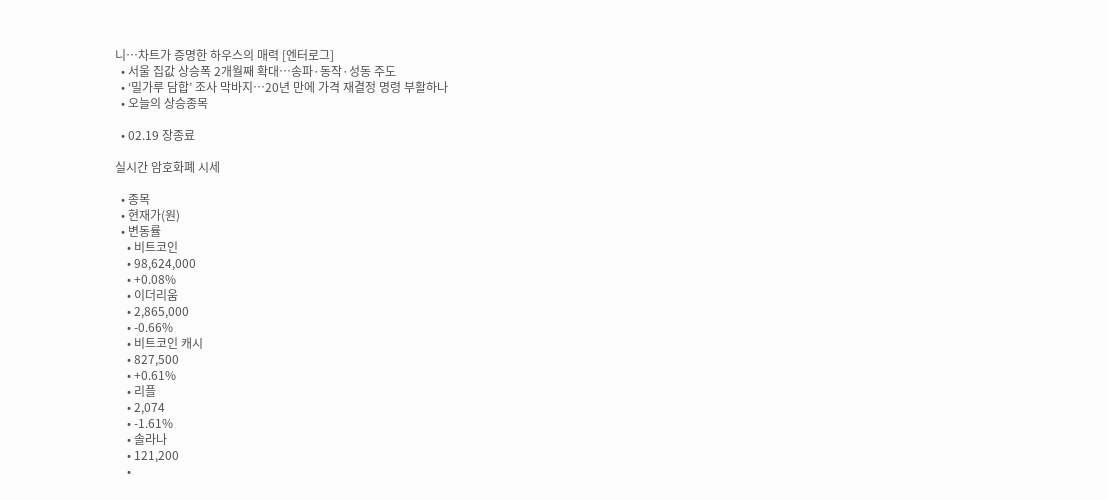니⋯차트가 증명한 하우스의 매력 [엔터로그]
  • 서울 집값 상승폭 2개월째 확대⋯송파·동작·성동 주도
  • ‘밀가루 담합’ 조사 막바지…20년 만에 가격 재결정 명령 부활하나
  • 오늘의 상승종목

  • 02.19 장종료

실시간 암호화폐 시세

  • 종목
  • 현재가(원)
  • 변동률
    • 비트코인
    • 98,624,000
    • +0.08%
    • 이더리움
    • 2,865,000
    • -0.66%
    • 비트코인 캐시
    • 827,500
    • +0.61%
    • 리플
    • 2,074
    • -1.61%
    • 솔라나
    • 121,200
    •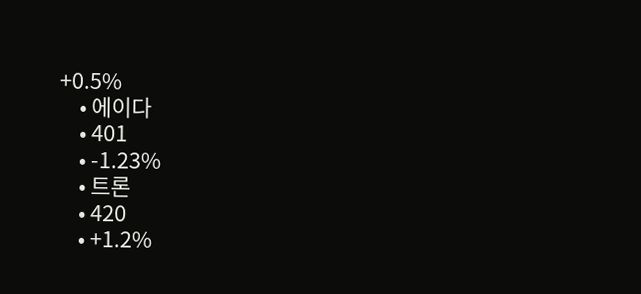+0.5%
    • 에이다
    • 401
    • -1.23%
    • 트론
    • 420
    • +1.2%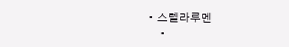• 스텔라루멘
    •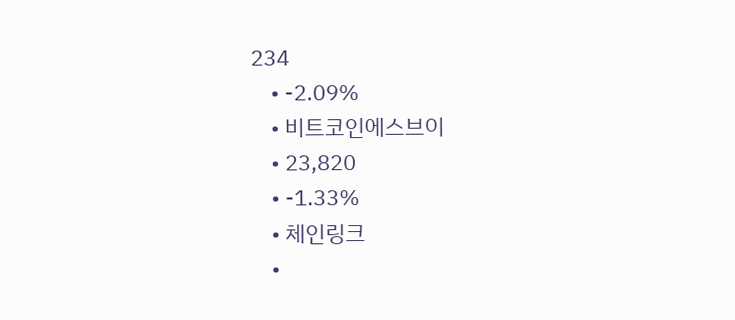234
    • -2.09%
    • 비트코인에스브이
    • 23,820
    • -1.33%
    • 체인링크
    •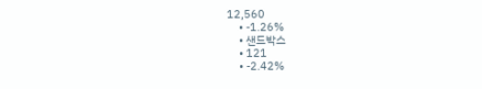12,560
    • -1.26%
    • 샌드박스
    • 121
    • -2.42%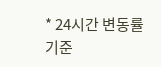* 24시간 변동률 기준